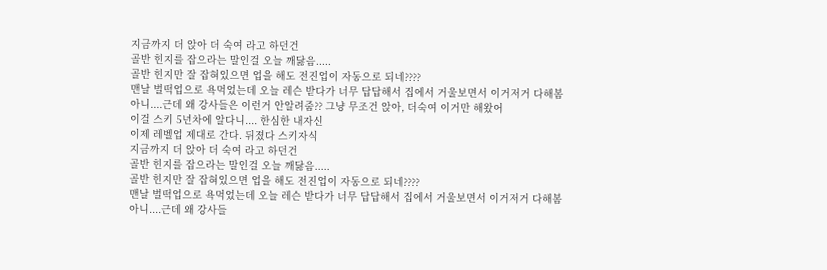지금까지 더 앉아 더 숙여 라고 하던건
골반 힌지를 잡으라는 말인걸 오늘 깨닳음.....
골반 힌지만 잘 잡혀있으면 업을 해도 전진업이 자동으로 되네????
맨날 벌떡업으로 욕먹었는데 오늘 레슨 받다가 너무 답답해서 집에서 거울보면서 이거저거 다해봄
아니....근데 왜 강사들은 이런거 안알려줌?? 그냥 무조건 앉아, 더숙여 이거만 해왔어
이걸 스키 5년차에 알다니.... 한심한 내자신
이제 레벨업 제대로 간다. 뒤졌다 스키자식
지금까지 더 앉아 더 숙여 라고 하던건
골반 힌지를 잡으라는 말인걸 오늘 깨닳음.....
골반 힌지만 잘 잡혀있으면 업을 해도 전진업이 자동으로 되네????
맨날 벌떡업으로 욕먹었는데 오늘 레슨 받다가 너무 답답해서 집에서 거울보면서 이거저거 다해봄
아니....근데 왜 강사들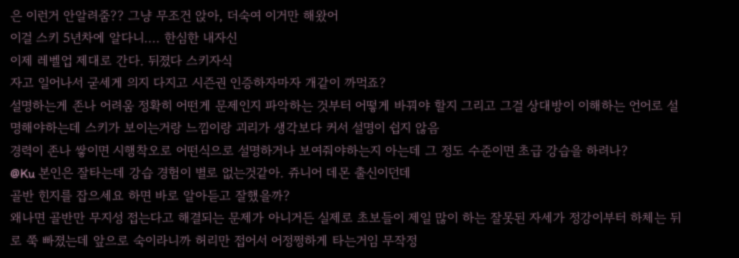은 이런거 안알려줌?? 그냥 무조건 앉아, 더숙여 이거만 해왔어
이걸 스키 5년차에 알다니.... 한심한 내자신
이제 레벨업 제대로 간다. 뒤졌다 스키자식
자고 일어나서 굳세게 의지 다지고 시즌권 인증하자마자 개같이 까먹죠?
설명하는게 존나 어려움 정확히 어떤게 문제인지 파악하는 것부터 어떻게 바꿔야 할지 그리고 그걸 상대방이 이해하는 언어로 설명해야하는데 스키가 보이는거랑 느낌이랑 괴리가 생각보다 커서 설명이 쉽지 않음
경력이 존나 쌓이면 시행착오로 어떤식으로 설명하거나 보여줘야하는지 아는데 그 정도 수준이면 초급 강습을 하려나?
@Ku 본인은 잘타는데 강습 경험이 별로 없는것같아. 쥬니어 데몬 출신이던데
골반 힌지를 잡으세요 하면 바로 알아듣고 잘했을까?
왜나면 골반만 무지성 접는다고 해결되는 문제가 아니거든 실제로 초보들이 제일 많이 하는 잘못된 자세가 정강이부터 하체는 뒤로 쭉 빠졌는데 앞으로 숙이라니까 허리만 접어서 어정쩡하게 타는거임 무작정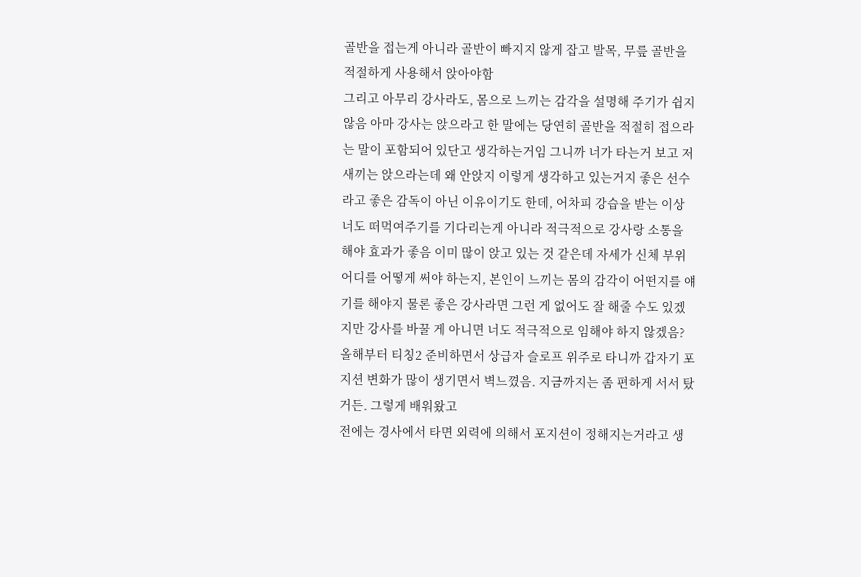골반을 접는게 아니라 골반이 빠지지 않게 잡고 발목, 무릎 골반을 적절하게 사용해서 앉아야함
그리고 아무리 강사라도, 몸으로 느끼는 감각을 설명해 주기가 쉽지 않음 아마 강사는 앉으라고 한 말에는 당연히 골반을 적절히 접으라는 말이 포함되어 있단고 생각하는거임 그니까 너가 타는거 보고 저새끼는 앉으라는데 왜 안앉지 이렇게 생각하고 있는거지 좋은 선수라고 좋은 감독이 아닌 이유이기도 한데, 어차피 강습을 받는 이상 너도 떠먹여주기를 기다리는게 아니라 적극적으로 강사랑 소통을 해야 효과가 좋음 이미 많이 앉고 있는 것 같은데 자세가 신체 부위 어디를 어떻게 써야 하는지, 본인이 느끼는 몸의 감각이 어떤지를 얘기를 해야지 물론 좋은 강사라면 그런 게 없어도 잘 해줄 수도 있겠지만 강사를 바꿀 게 아니면 너도 적극적으로 임해야 하지 않겠음?
올해부터 티칭2 준비하면서 상급자 슬로프 위주로 타니까 갑자기 포지션 변화가 많이 생기면서 벽느꼈음. 지금까지는 좀 편하게 서서 탔거든. 그렇게 배워왔고
전에는 경사에서 타면 외력에 의해서 포지션이 정해지는거라고 생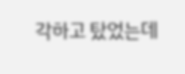각하고 탔었는데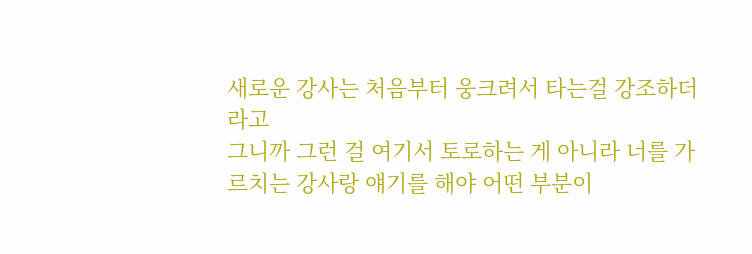새로운 강사는 처음부터 웅크려서 타는걸 강조하더라고
그니까 그런 걸 여기서 토로하는 게 아니라 너를 가르치는 강사랑 얘기를 해야 어떤 부분이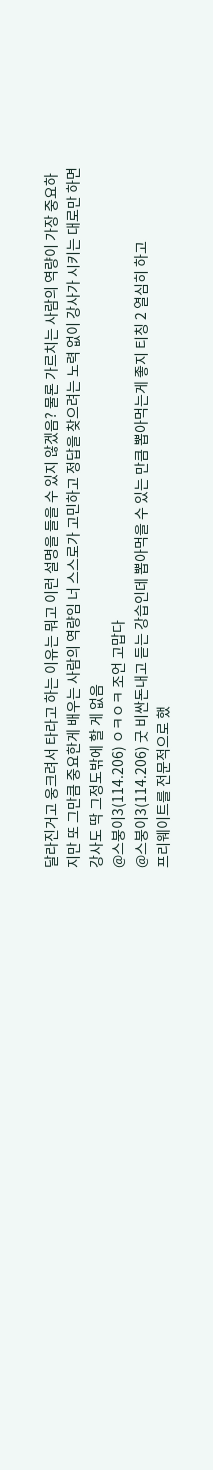달라진거고 웅크려서 타라고 하는 이유는 뭐고 이런 설명을 들을 수 있지 않겠음? 물론 가르치는 사람의 역량이 가장 중요하지만 또 그만큼 중요한게 배우는 사람의 역량임 너 스스로가 고민하고 정답을 찾으려는 노력 없이 강사가 시키는 대로만 하면 강사도 딱 그정도밖에 할 게 없음
@스붕이3(114.206) ㅇㅋㅇㅋ 조언 고맙다
@스붕이3(114.206) 굿 비싼돈내고 듣는 강습인데 뽑아먹을 수 있는 만큼 뽑아먹는게 좋지 티칭 2 열심히 하고
프리웨이트를 전문적으로 했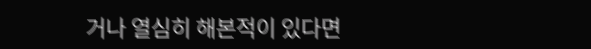거나 열심히 해본적이 있다면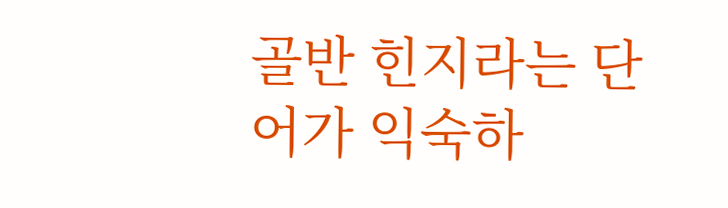골반 힌지라는 단어가 익숙하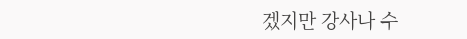겠지만 강사나 수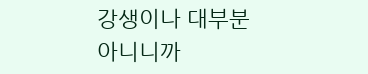강생이나 대부분 아니니까